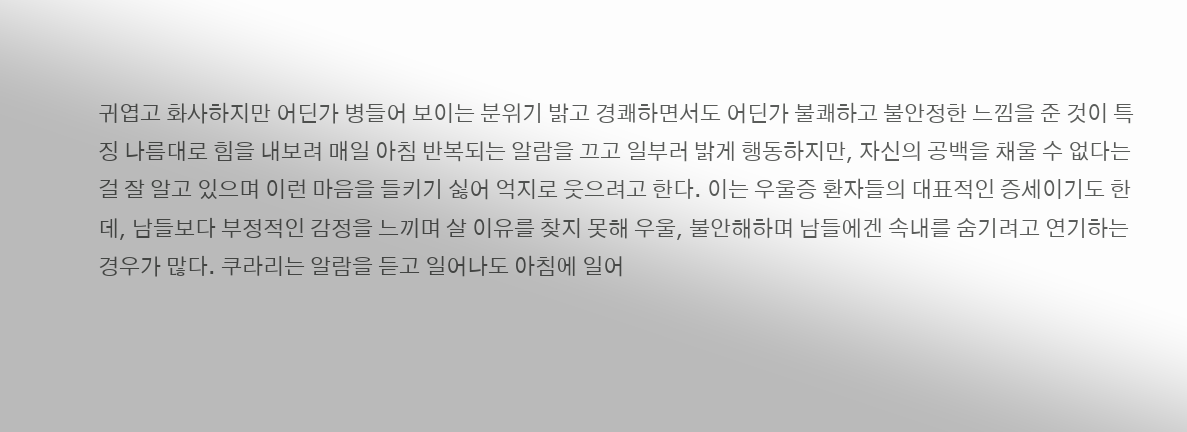귀엽고 화사하지만 어딘가 병들어 보이는 분위기 밝고 경쾌하면서도 어딘가 불쾌하고 불안정한 느낌을 준 것이 특징 나름대로 힘을 내보려 매일 아침 반복되는 알람을 끄고 일부러 밝게 행동하지만, 자신의 공백을 채울 수 없다는걸 잘 알고 있으며 이런 마음을 들키기 싫어 억지로 웃으려고 한다. 이는 우울증 환자들의 대표적인 증세이기도 한데, 남들보다 부정적인 감정을 느끼며 살 이유를 찾지 못해 우울, 불안해하며 남들에겐 속내를 숨기려고 연기하는 경우가 많다. 쿠라리는 알람을 듣고 일어나도 아침에 일어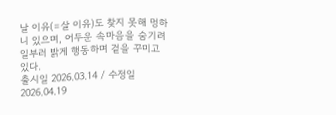날 이유(=살 이유)도 찾지 못해 멍하니 있으며, 어두운 속마음을 숨기려 일부러 밝게 행동하며 겉을 꾸미고 있다.
출시일 2026.03.14 / 수정일 2026.04.19